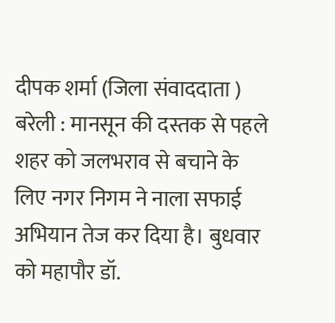दीपक शर्मा (जिला संवाददाता )
बरेली : मानसून की दस्तक से पहले शहर को जलभराव से बचाने के लिए नगर निगम ने नाला सफाई अभियान तेज कर दिया है। बुधवार को महापौर डॉ.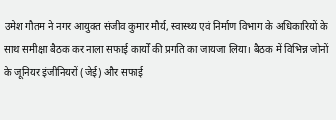उमेश गौतम ने नगर आयुक्त संजीव कुमार मौर्य, स्वास्थ्य एवं निर्माण विभाग के अधिकारियों के साथ समीक्षा बैठक कर नाला सफाई कार्यों की प्रगति का जायजा लिया। बैठक में विभिन्न जोनों के जूनियर इंजीनियरों (जेई) और सफाई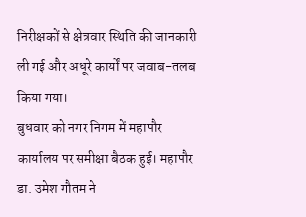निरीक्षकों से क्षेत्रवार स्थिति की जानकारी ली गई और अधूरे कार्यों पर जवाब-तलब किया गया।
बुधवार को नगर निगम में महापौर कार्यालय पर समीक्षा बैठक हुई। महापौर डा. उमेश गौतम ने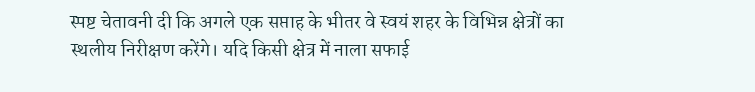स्पष्ट चेतावनी दी कि अगले एक सप्ताह के भीतर वे स्वयं शहर के विभिन्न क्षेत्रों का स्थलीय निरीक्षण करेंगे। यदि किसी क्षेत्र में नाला सफाई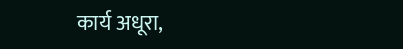कार्य अधूरा,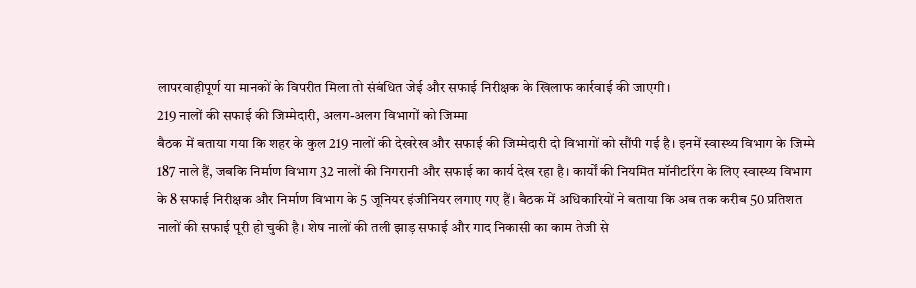लापरवाहीपूर्ण या मानकों के विपरीत मिला तो संबंधित जेई और सफाई निरीक्षक के खिलाफ कार्रवाई की जाएगी।
219 नालों की सफाई की जिम्मेदारी, अलग-अलग विभागों को जिम्मा
बैठक में बताया गया कि शहर के कुल 219 नालों की देखरेख और सफाई की जिम्मेदारी दो विभागों को सौंपी गई है। इनमें स्वास्थ्य विभाग के जिम्मे 187 नाले हैं, जबकि निर्माण विभाग 32 नालों की निगरानी और सफाई का कार्य देख रहा है। कार्यों की नियमित मॉनीटरिंग के लिए स्वास्थ्य विभाग के 8 सफाई निरीक्षक और निर्माण विभाग के 5 जूनियर इंजीनियर लगाए गए हैं। बैठक में अधिकारियों ने बताया कि अब तक करीब 50 प्रतिशत नालों की सफाई पूरी हो चुकी है। शेष नालों की तली झाड़ सफाई और गाद निकासी का काम तेजी से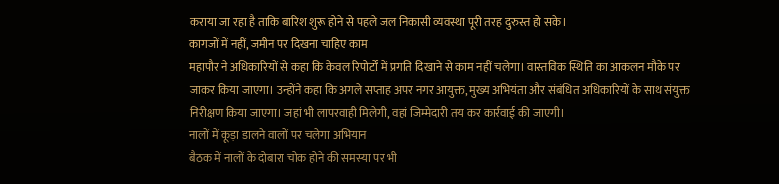कराया जा रहा है ताकि बारिश शुरू होने से पहले जल निकासी व्यवस्था पूरी तरह दुरुस्त हो सके।
कागजों में नहीं, जमीन पर दिखना चाहिए काम
महापौर ने अधिकारियों से कहा कि केवल रिपोर्टों में प्रगति दिखाने से काम नहीं चलेगा। वास्तविक स्थिति का आकलन मौके पर जाकर किया जाएगा। उन्होंने कहा कि अगले सप्ताह अपर नगर आयुक्त, मुख्य अभियंता और संबंधित अधिकारियों के साथ संयुक्त निरीक्षण किया जाएगा। जहां भी लापरवाही मिलेगी, वहां जिम्मेदारी तय कर कार्रवाई की जाएगी।
नालों में कूड़ा डालने वालों पर चलेगा अभियान
बैठक में नालों के दोबारा चोक होने की समस्या पर भी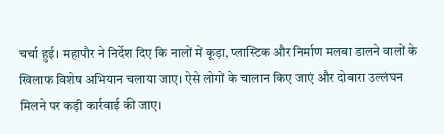चर्चा हुई। महापौर ने निर्देश दिए कि नालों में कूड़ा, प्लास्टिक और निर्माण मलबा डालने वालों के खिलाफ विशेष अभियान चलाया जाए। ऐसे लोगों के चालान किए जाएं और दोबारा उल्लंघन मिलने पर कड़ी कार्रवाई की जाए।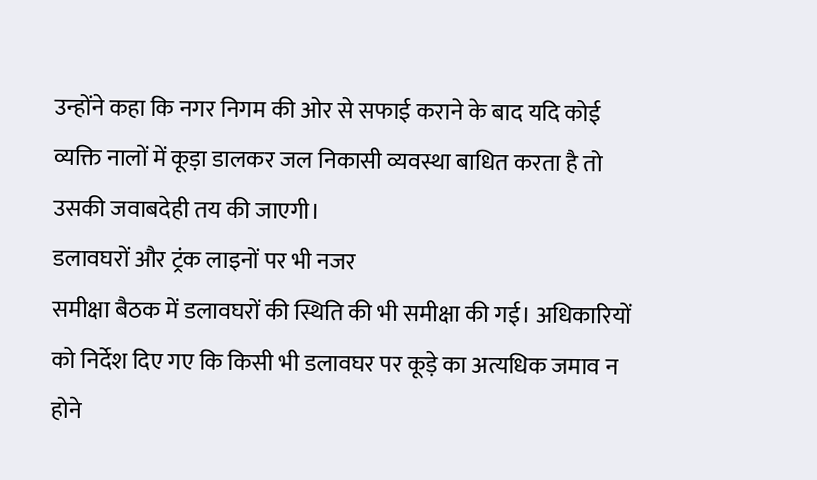उन्होंने कहा कि नगर निगम की ओर से सफाई कराने के बाद यदि कोई व्यक्ति नालों में कूड़ा डालकर जल निकासी व्यवस्था बाधित करता है तो उसकी जवाबदेही तय की जाएगी।
डलावघरों और ट्रंक लाइनों पर भी नजर
समीक्षा बैठक में डलावघरों की स्थिति की भी समीक्षा की गई। अधिकारियों को निर्देश दिए गए कि किसी भी डलावघर पर कूड़े का अत्यधिक जमाव न होने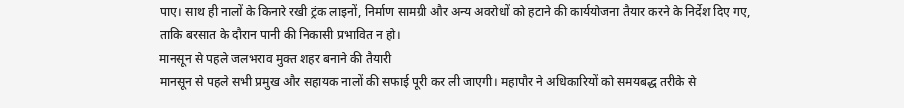पाए। साथ ही नालों के किनारे रखी ट्रंक लाइनों, निर्माण सामग्री और अन्य अवरोधों को हटाने की कार्ययोजना तैयार करने के निर्देश दिए गए, ताकि बरसात के दौरान पानी की निकासी प्रभावित न हो।
मानसून से पहले जलभराव मुक्त शहर बनाने की तैयारी
मानसून से पहले सभी प्रमुख और सहायक नालों की सफाई पूरी कर ली जाएगी। महापौर ने अधिकारियों को समयबद्ध तरीके से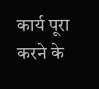कार्य पूरा करने के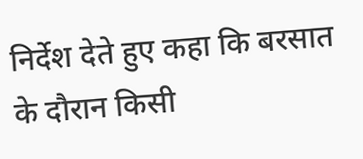निर्देश देते हुए कहा कि बरसात के दौरान किसी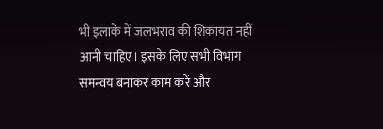भी इलाके में जलभराव की शिकायत नहीं आनी चाहिए। इसके लिए सभी विभाग समन्वय बनाकर काम करें और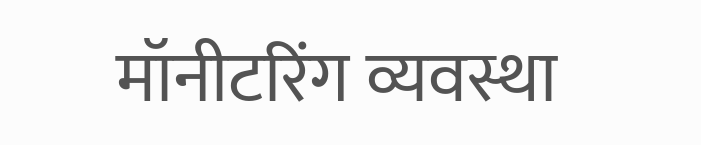मॉनीटरिंग व्यवस्था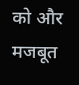को और मजबूत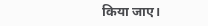किया जाए।